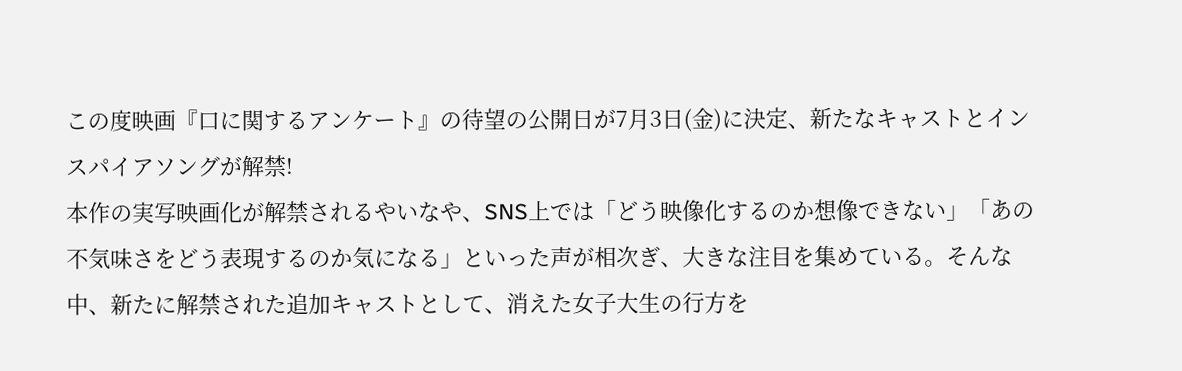この度映画『口に関するアンケート』の待望の公開日が7月3日(金)に決定、新たなキャストとインスパイアソングが解禁!
本作の実写映画化が解禁されるやいなや、SNS上では「どう映像化するのか想像できない」「あの不気味さをどう表現するのか気になる」といった声が相次ぎ、大きな注目を集めている。そんな中、新たに解禁された追加キャストとして、消えた女子大生の行方を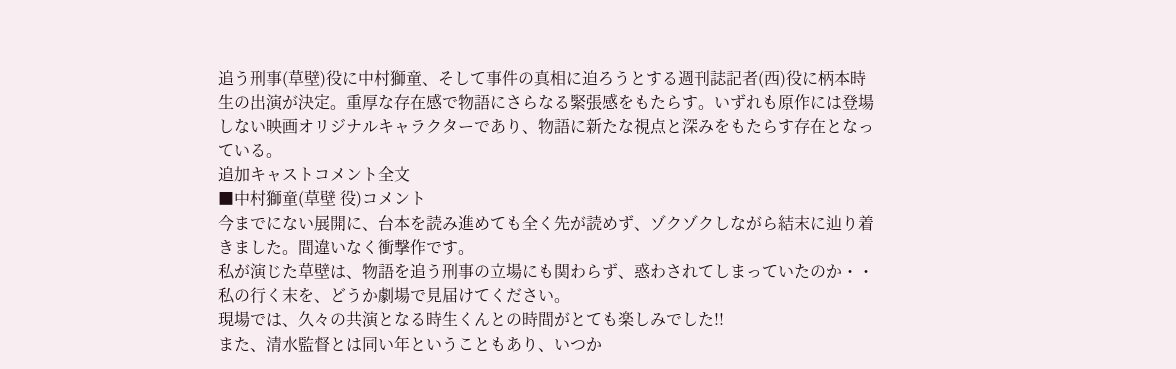追う刑事(草壁)役に中村獅童、そして事件の真相に迫ろうとする週刊誌記者(西)役に柄本時生の出演が決定。重厚な存在感で物語にさらなる緊張感をもたらす。いずれも原作には登場しない映画オリジナルキャラクターであり、物語に新たな視点と深みをもたらす存在となっている。
追加キャストコメント全文
■中村獅童(草壁 役)コメント
今までにない展開に、台本を読み進めても全く先が読めず、ゾクゾクしながら結末に辿り着きました。間違いなく衝撃作です。
私が演じた草壁は、物語を追う刑事の立場にも関わらず、惑わされてしまっていたのか・・私の行く末を、どうか劇場で見届けてください。
現場では、久々の共演となる時生くんとの時間がとても楽しみでした!!
また、清水監督とは同い年ということもあり、いつか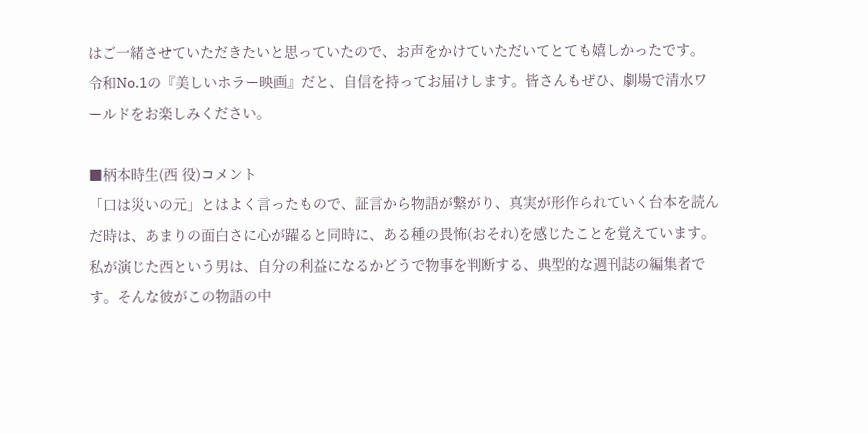はご一緒させていただきたいと思っていたので、お声をかけていただいてとても嬉しかったです。
令和No.1の『美しいホラー映画』だと、自信を持ってお届けします。皆さんもぜひ、劇場で清水ワールドをお楽しみください。

■柄本時生(西 役)コメント
「口は災いの元」とはよく言ったもので、証言から物語が繋がり、真実が形作られていく台本を読んだ時は、あまりの面白さに心が躍ると同時に、ある種の畏怖(おそれ)を感じたことを覚えています。
私が演じた西という男は、自分の利益になるかどうで物事を判断する、典型的な週刊誌の編集者です。そんな彼がこの物語の中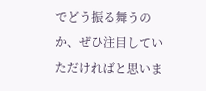でどう振る舞うのか、ぜひ注目していただければと思いま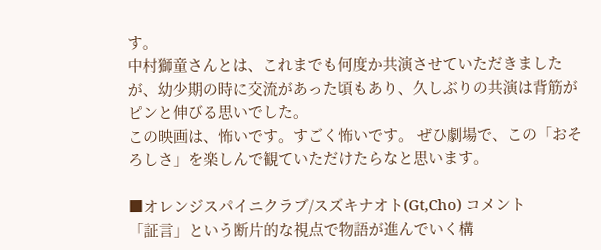す。
中村獅童さんとは、これまでも何度か共演させていただきましたが、幼少期の時に交流があった頃もあり、久しぶりの共演は背筋がピンと伸びる思いでした。
この映画は、怖いです。すごく怖いです。 ぜひ劇場で、この「おそろしさ」を楽しんで観ていただけたらなと思います。

■オレンジスパイニクラブ/スズキナオト(Gt,Cho) コメント
「証言」という断片的な視点で物語が進んでいく構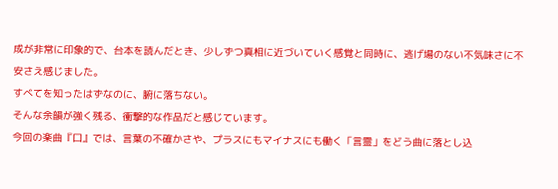成が非常に印象的で、台本を読んだとき、少しずつ真相に近づいていく感覚と同時に、逃げ場のない不気味さに不安さえ感じました。
すべてを知ったはずなのに、腑に落ちない。
そんな余韻が強く残る、衝撃的な作品だと感じています。
今回の楽曲『口』では、言葉の不確かさや、プラスにもマイナスにも働く「言霊」をどう曲に落とし込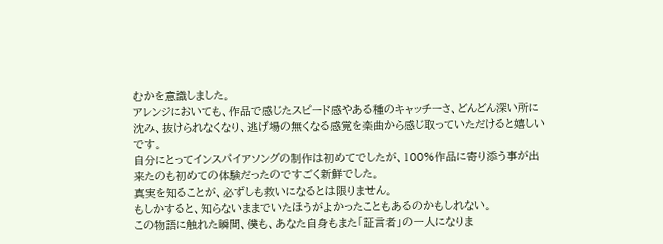むかを意識しました。
アレンジにおいても、作品で感じたスピード感やある種のキャッチーさ、どんどん深い所に沈み、抜けられなくなり、逃げ場の無くなる感覚を楽曲から感じ取っていただけると嬉しいです。
自分にとってインスパイアソングの制作は初めてでしたが、100%作品に寄り添う事が出来たのも初めての体験だったのですごく新鮮でした。
真実を知ることが、必ずしも救いになるとは限りません。
もしかすると、知らないままでいたほうがよかったこともあるのかもしれない。
この物語に触れた瞬間、僕も、あなた自身もまた「証言者」の一人になりま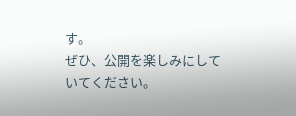す。
ぜひ、公開を楽しみにしていてください。